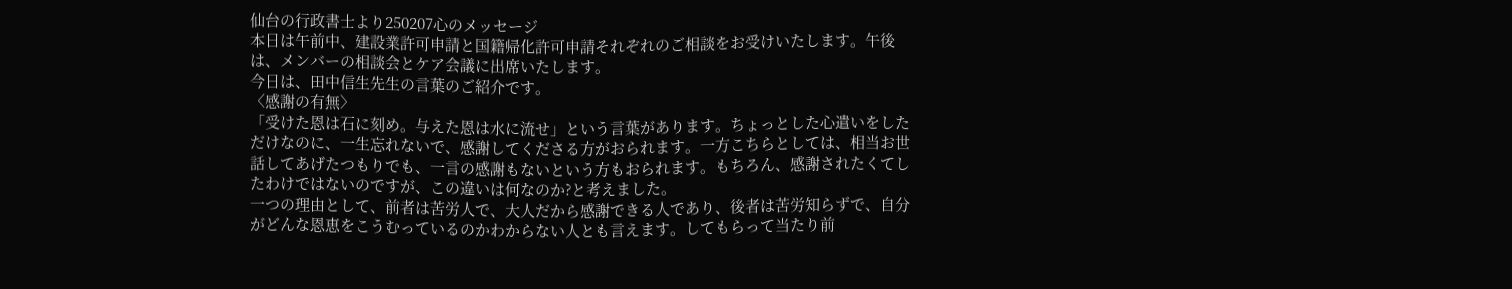仙台の行政書士より250207心のメッセージ
本日は午前中、建設業許可申請と国籍帰化許可申請それぞれのご相談をお受けいたします。午後は、メンバーの相談会とケア会議に出席いたします。
今日は、田中信生先生の言葉のご紹介です。
〈感謝の有無〉
「受けた恩は石に刻め。与えた恩は水に流せ」という言葉があります。ちょっとした心遣いをしただけなのに、一生忘れないで、感謝してくださる方がおられます。一方こちらとしては、相当お世話してあげたつもりでも、一言の感謝もないという方もおられます。もちろん、感謝されたくてしたわけではないのですが、この違いは何なのか?と考えました。
一つの理由として、前者は苦労人で、大人だから感謝できる人であり、後者は苦労知らずで、自分がどんな恩恵をこうむっているのかわからない人とも言えます。してもらって当たり前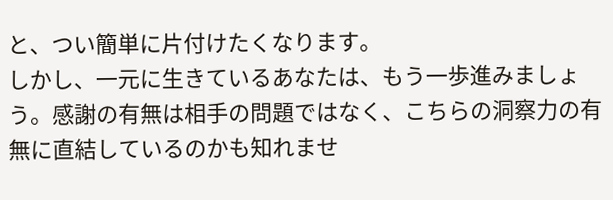と、つい簡単に片付けたくなります。
しかし、一元に生きているあなたは、もう一歩進みましょう。感謝の有無は相手の問題ではなく、こちらの洞察力の有無に直結しているのかも知れませ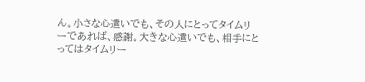ん。小さな心遣いでも、その人にとってタイムリーであれば、感謝。大きな心遣いでも、相手にとってはタイムリー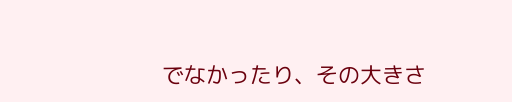でなかったり、その大きさ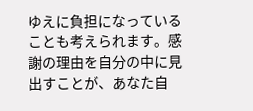ゆえに負担になっていることも考えられます。感謝の理由を自分の中に見出すことが、あなた自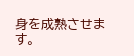身を成熟させます。